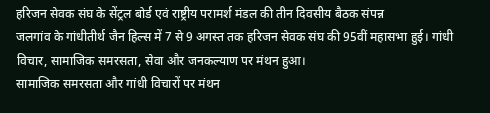हरिजन सेवक संघ के सेंट्रल बोर्ड एवं राष्ट्रीय परामर्श मंडल की तीन दिवसीय बैठक संपन्न
जलगांव के गांधीतीर्थ जैन हिल्स में 7 से 9 अगस्त तक हरिजन सेवक संघ की 95वीं महासभा हुई। गांधी विचार, सामाजिक समरसता, सेवा और जनकल्याण पर मंथन हुआ।
सामाजिक समरसता और गांधी विचारों पर मंथन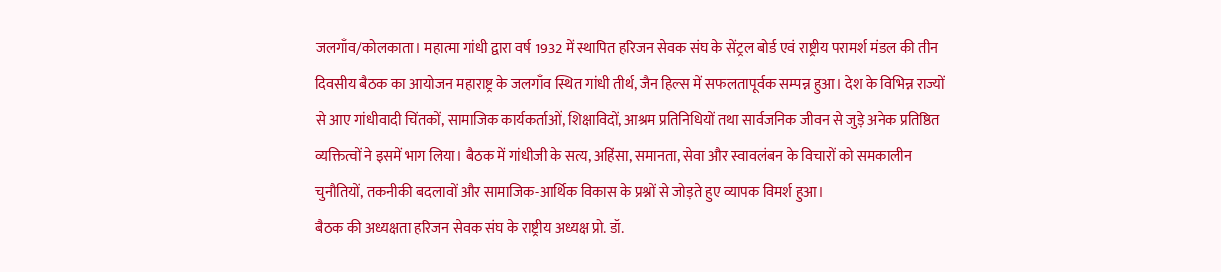जलगाँव/कोलकाता। महात्मा गांधी द्वारा वर्ष 1932 में स्थापित हरिजन सेवक संघ के सेंट्रल बोर्ड एवं राष्ट्रीय परामर्श मंडल की तीन दिवसीय बैठक का आयोजन महाराष्ट्र के जलगाँव स्थित गांधी तीर्थ, जैन हिल्स में सफलतापूर्वक सम्पन्न हुआ। देश के विभिन्न राज्यों से आए गांधीवादी चिंतकों, सामाजिक कार्यकर्ताओं, शिक्षाविदों, आश्रम प्रतिनिधियों तथा सार्वजनिक जीवन से जुड़े अनेक प्रतिष्ठित व्यक्तित्वों ने इसमें भाग लिया। बैठक में गांधीजी के सत्य, अहिंसा, समानता, सेवा और स्वावलंबन के विचारों को समकालीन चुनौतियों, तकनीकी बदलावों और सामाजिक-आर्थिक विकास के प्रश्नों से जोड़ते हुए व्यापक विमर्श हुआ।
बैठक की अध्यक्षता हरिजन सेवक संघ के राष्ट्रीय अध्यक्ष प्रो. डॉ.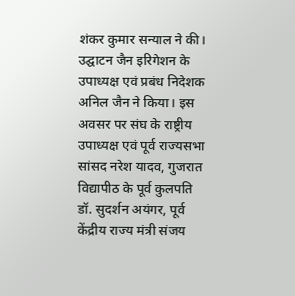शंकर कुमार सन्याल ने की। उद्घाटन जैन इरिगेशन के उपाध्यक्ष एवं प्रबंध निदेशक अनिल जैन ने किया। इस अवसर पर संघ के राष्ट्रीय उपाध्यक्ष एवं पूर्व राज्यसभा सांसद नरेश यादव, गुजरात विद्यापीठ के पूर्व कुलपति डॉ. सुदर्शन अयंगर, पूर्व केंद्रीय राज्य मंत्री संजय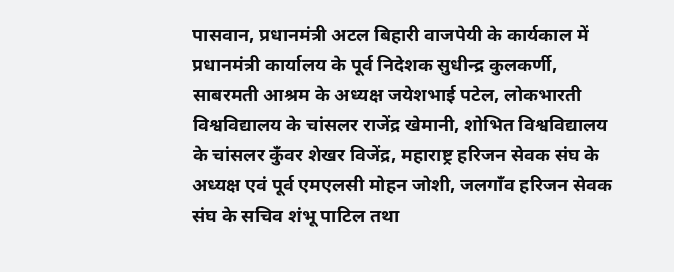पासवान, प्रधानमंत्री अटल बिहारी वाजपेयी के कार्यकाल में प्रधानमंत्री कार्यालय के पूर्व निदेशक सुधीन्द्र कुलकर्णी, साबरमती आश्रम के अध्यक्ष जयेशभाई पटेल, लोकभारती विश्वविद्यालय के चांसलर राजेंद्र खेमानी, शोभित विश्वविद्यालय के चांसलर कुँवर शेखर विजेंद्र, महाराष्ट्र हरिजन सेवक संघ के अध्यक्ष एवं पूर्व एमएलसी मोहन जोशी, जलगाँव हरिजन सेवक संघ के सचिव शंभू पाटिल तथा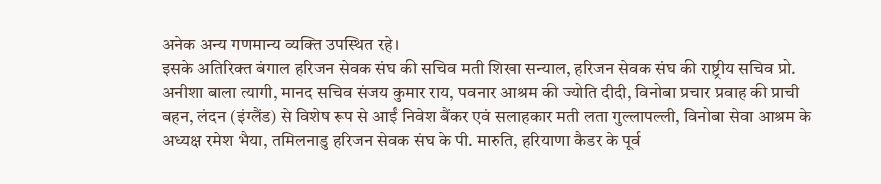अनेक अन्य गणमान्य व्यक्ति उपस्थित रहे।
इसके अतिरिक्त बंगाल हरिजन सेवक संघ की सचिव मती शिखा सन्याल, हरिजन सेवक संघ की राष्ट्रीय सचिव प्रो. अनीशा बाला त्यागी, मानद सचिव संजय कुमार राय, पवनार आश्रम की ज्योति दीदी, विनोबा प्रचार प्रवाह की प्राची बहन, लंदन (इंग्लैंड) से विशेष रूप से आईं निवेश बैंकर एवं सलाहकार मती लता गुल्लापल्ली, विनोबा सेवा आश्रम के अध्यक्ष रमेश भैया, तमिलनाडु हरिजन सेवक संघ के पी. मारुति, हरियाणा कैडर के पूर्व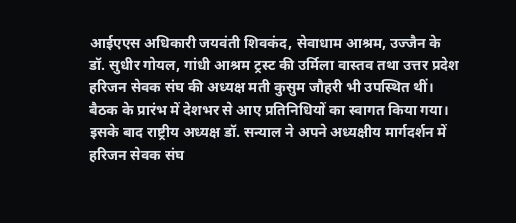आईएएस अधिकारी जयवंती शिवकंद, सेवाधाम आश्रम, उज्जैन के डॉ. सुधीर गोयल, गांधी आश्रम ट्रस्ट की उर्मिला वास्तव तथा उत्तर प्रदेश हरिजन सेवक संघ की अध्यक्ष मती कुसुम जौहरी भी उपस्थित थीं।
बैठक के प्रारंभ में देशभर से आए प्रतिनिधियों का स्वागत किया गया। इसके बाद राष्ट्रीय अध्यक्ष डॉ. सन्याल ने अपने अध्यक्षीय मार्गदर्शन में हरिजन सेवक संघ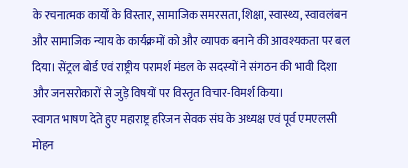के रचनात्मक कार्यों के विस्तार, सामाजिक समरसता, शिक्षा, स्वास्थ्य, स्वावलंबन और सामाजिक न्याय के कार्यक्रमों को और व्यापक बनाने की आवश्यकता पर बल दिया। सेंट्रल बोर्ड एवं राष्ट्रीय परामर्श मंडल के सदस्यों ने संगठन की भावी दिशा और जनसरोकारों से जुड़े विषयों पर विस्तृत विचार-विमर्श किया।
स्वागत भाषण देते हुए महाराष्ट्र हरिजन सेवक संघ के अध्यक्ष एवं पूर्व एमएलसी मोहन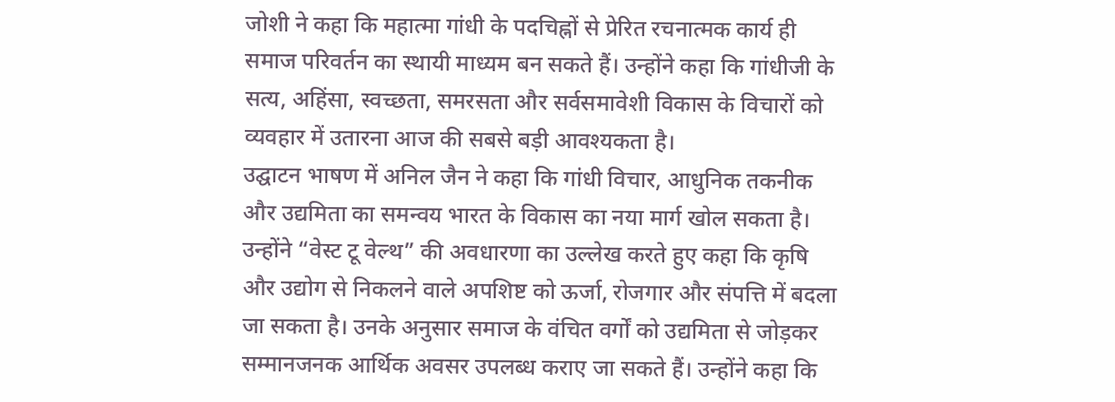जोशी ने कहा कि महात्मा गांधी के पदचिह्नों से प्रेरित रचनात्मक कार्य ही समाज परिवर्तन का स्थायी माध्यम बन सकते हैं। उन्होंने कहा कि गांधीजी के सत्य, अहिंसा, स्वच्छता, समरसता और सर्वसमावेशी विकास के विचारों को व्यवहार में उतारना आज की सबसे बड़ी आवश्यकता है।
उद्घाटन भाषण में अनिल जैन ने कहा कि गांधी विचार, आधुनिक तकनीक और उद्यमिता का समन्वय भारत के विकास का नया मार्ग खोल सकता है। उन्होंने “वेस्ट टू वेल्थ” की अवधारणा का उल्लेख करते हुए कहा कि कृषि और उद्योग से निकलने वाले अपशिष्ट को ऊर्जा, रोजगार और संपत्ति में बदला जा सकता है। उनके अनुसार समाज के वंचित वर्गों को उद्यमिता से जोड़कर सम्मानजनक आर्थिक अवसर उपलब्ध कराए जा सकते हैं। उन्होंने कहा कि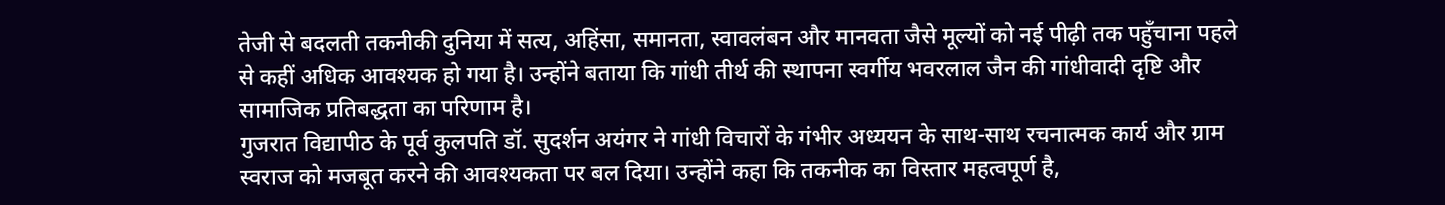तेजी से बदलती तकनीकी दुनिया में सत्य, अहिंसा, समानता, स्वावलंबन और मानवता जैसे मूल्यों को नई पीढ़ी तक पहुँचाना पहले से कहीं अधिक आवश्यक हो गया है। उन्होंने बताया कि गांधी तीर्थ की स्थापना स्वर्गीय भवरलाल जैन की गांधीवादी दृष्टि और सामाजिक प्रतिबद्धता का परिणाम है।
गुजरात विद्यापीठ के पूर्व कुलपति डॉ. सुदर्शन अयंगर ने गांधी विचारों के गंभीर अध्ययन के साथ-साथ रचनात्मक कार्य और ग्राम स्वराज को मजबूत करने की आवश्यकता पर बल दिया। उन्होंने कहा कि तकनीक का विस्तार महत्वपूर्ण है,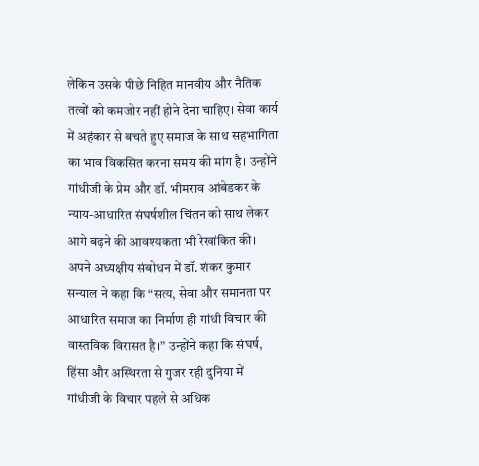लेकिन उसके पीछे निहित मानवीय और नैतिक तत्वों को कमजोर नहीं होने देना चाहिए। सेवा कार्य में अहंकार से बचते हुए समाज के साथ सहभागिता का भाव विकसित करना समय की मांग है। उन्होंने गांधीजी के प्रेम और डॉ. भीमराव आंबेडकर के न्याय-आधारित संघर्षशील चिंतन को साथ लेकर आगे बढ़ने की आवश्यकता भी रेखांकित की।
अपने अध्यक्षीय संबोधन में डॉ. शंकर कुमार सन्याल ने कहा कि “सत्य, सेवा और समानता पर आधारित समाज का निर्माण ही गांधी विचार की वास्तविक विरासत है।” उन्होंने कहा कि संघर्ष, हिंसा और अस्थिरता से गुजर रही दुनिया में गांधीजी के विचार पहले से अधिक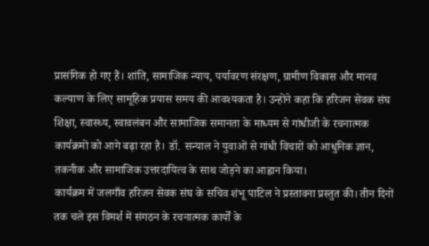प्रासंगिक हो गए हैं। शांति, सामाजिक न्याय, पर्यावरण संरक्षण, ग्रामीण विकास और मानव कल्याण के लिए सामूहिक प्रयास समय की आवश्यकता है। उन्होंने कहा कि हरिजन सेवक संघ शिक्षा, स्वास्थ्य, स्वावलंबन और सामाजिक समानता के माध्यम से गांधीजी के रचनात्मक कार्यक्रमों को आगे बढ़ा रहा है। डॉ. सन्याल ने युवाओं से गांधी विचारों को आधुनिक ज्ञान, तकनीक और सामाजिक उत्तरदायित्व के साथ जोड़ने का आह्वान किया।
कार्यक्रम में जलगाँव हरिजन सेवक संघ के सचिव शंभू पाटिल ने प्रस्तावना प्रस्तुत की। तीन दिनों तक चले इस विमर्श में संगठन के रचनात्मक कार्यों के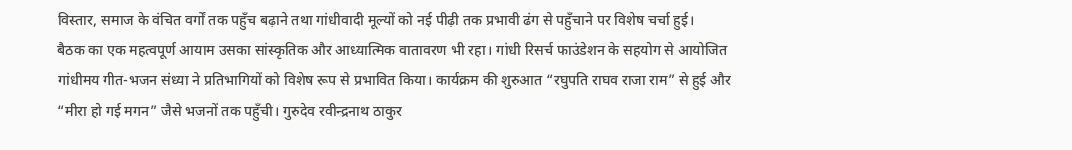विस्तार, समाज के वंचित वर्गों तक पहुँच बढ़ाने तथा गांधीवादी मूल्यों को नई पीढ़ी तक प्रभावी ढंग से पहुँचाने पर विशेष चर्चा हुई।
बैठक का एक महत्वपूर्ण आयाम उसका सांस्कृतिक और आध्यात्मिक वातावरण भी रहा। गांधी रिसर्च फाउंडेशन के सहयोग से आयोजित गांधीमय गीत-भजन संध्या ने प्रतिभागियों को विशेष रूप से प्रभावित किया। कार्यक्रम की शुरुआत “रघुपति राघव राजा राम” से हुई और “मीरा हो गई मगन” जैसे भजनों तक पहुँची। गुरुदेव रवीन्द्रनाथ ठाकुर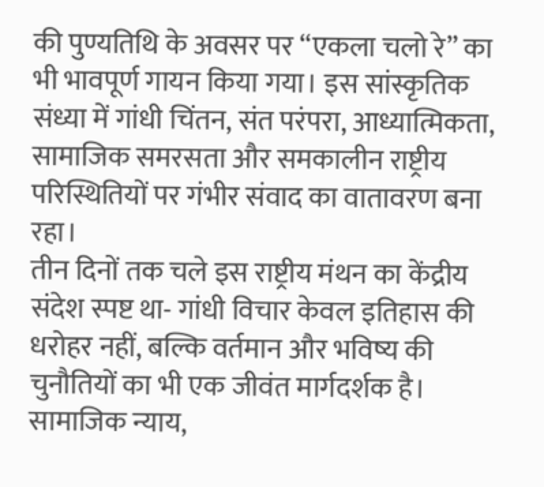की पुण्यतिथि के अवसर पर “एकला चलो रे” का भी भावपूर्ण गायन किया गया। इस सांस्कृतिक संध्या में गांधी चिंतन, संत परंपरा, आध्यात्मिकता, सामाजिक समरसता और समकालीन राष्ट्रीय परिस्थितियों पर गंभीर संवाद का वातावरण बना रहा।
तीन दिनों तक चले इस राष्ट्रीय मंथन का केंद्रीय संदेश स्पष्ट था- गांधी विचार केवल इतिहास की धरोहर नहीं, बल्कि वर्तमान और भविष्य की चुनौतियों का भी एक जीवंत मार्गदर्शक है। सामाजिक न्याय,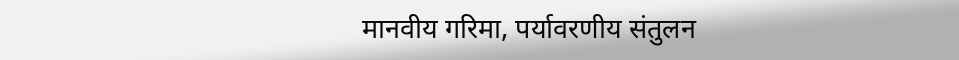मानवीय गरिमा, पर्यावरणीय संतुलन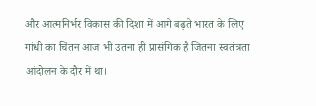और आत्मनिर्भर विकास की दिशा में आगे बढ़ते भारत के लिए गांधी का चिंतन आज भी उतना ही प्रासंगिक है जितना स्वतंत्रता आंदोलन के दौर में था।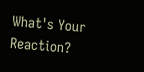What's Your Reaction?